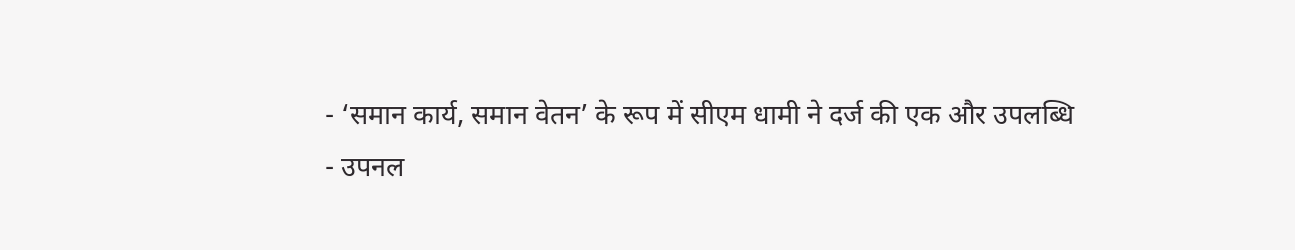- ‘समान कार्य, समान वेतन’ के रूप में सीएम धामी ने दर्ज की एक और उपलब्धि
- उपनल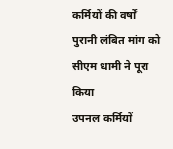कर्मियों की वर्षों पुरानी लंबित मांग को सीएम धामी ने पूरा किया
उपनल कर्मियों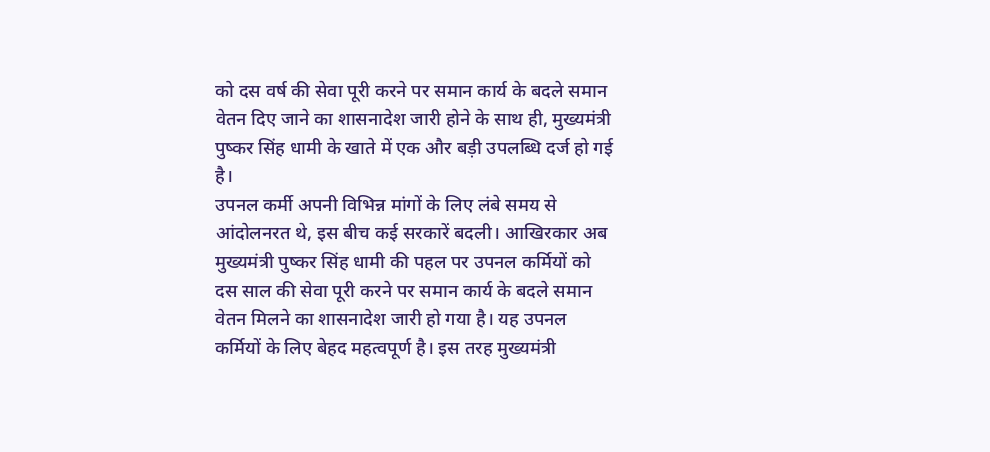को दस वर्ष की सेवा पूरी करने पर समान कार्य के बदले समान वेतन दिए जाने का शासनादेश जारी होने के साथ ही, मुख्यमंत्री पुष्कर सिंह धामी के खाते में एक और बड़ी उपलब्धि दर्ज हो गई है।
उपनल कर्मी अपनी विभिन्न मांगों के लिए लंबे समय से आंदोलनरत थे, इस बीच कई सरकारें बदली। आखिरकार अब मुख्यमंत्री पुष्कर सिंह धामी की पहल पर उपनल कर्मियों को दस साल की सेवा पूरी करने पर समान कार्य के बदले समान वेतन मिलने का शासनादेश जारी हो गया है। यह उपनल कर्मियों के लिए बेहद महत्वपूर्ण है। इस तरह मुख्यमंत्री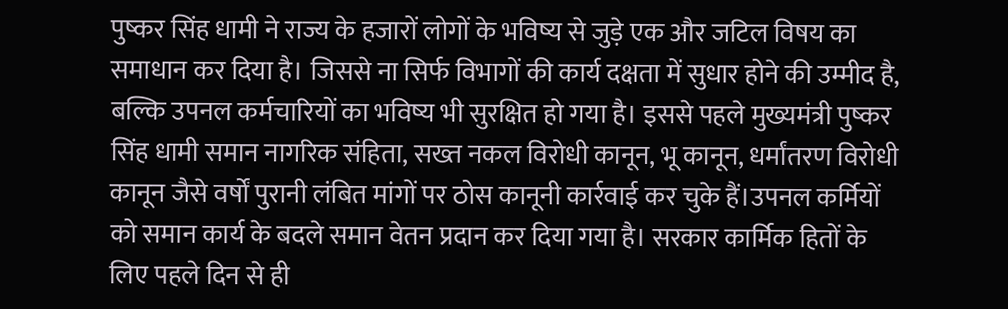पुष्कर सिंह धामी ने राज्य के हजारों लोगों के भविष्य से जुड़े एक और जटिल विषय का समाधान कर दिया है। जिससे ना सिर्फ विभागों की कार्य दक्षता में सुधार होने की उम्मीद है, बल्कि उपनल कर्मचारियों का भविष्य भी सुरक्षित हो गया है। इससे पहले मुख्यमंत्री पुष्कर सिंह धामी समान नागरिक संहिता, सख्त नकल विरोधी कानून, भू कानून, धर्मांतरण विरोधी कानून जैसे वर्षों पुरानी लंबित मांगों पर ठोस कानूनी कार्रवाई कर चुके हैं।उपनल कर्मियों को समान कार्य के बदले समान वेतन प्रदान कर दिया गया है। सरकार कार्मिक हितों के लिए पहले दिन से ही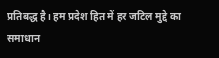प्रतिबद्ध है। हम प्रदेश हित में हर जटिल मुद्दे का समाधान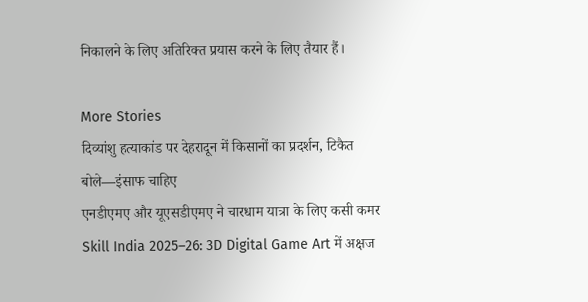निकालने के लिए अतिरिक्त प्रयास करने के लिए तैयार हैं।

More Stories
दिव्यांशु हत्याकांड पर देहरादून में किसानों का प्रदर्शन, टिकैत बोले—इंसाफ चाहिए
एनडीएमए और यूएसडीएमए ने चारधाम यात्रा के लिए कसी कमर
Skill India 2025–26: 3D Digital Game Art में अक्षज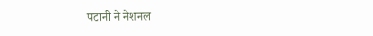पटानी ने नेशनल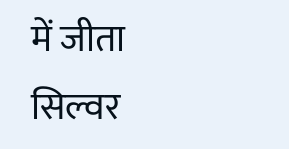में जीता सिल्वर